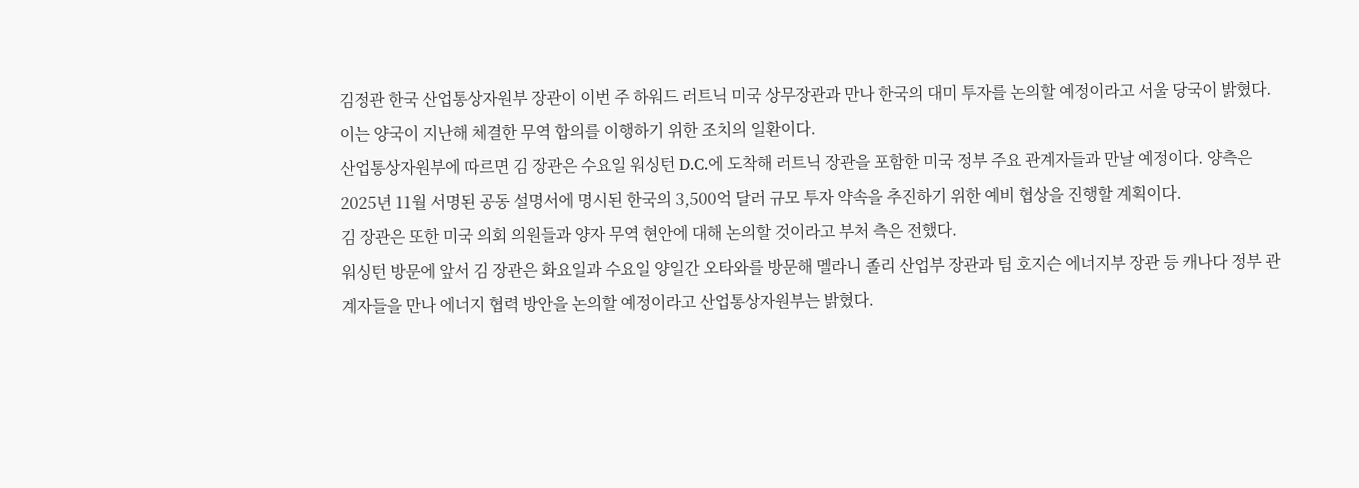김정관 한국 산업통상자원부 장관이 이번 주 하워드 러트닉 미국 상무장관과 만나 한국의 대미 투자를 논의할 예정이라고 서울 당국이 밝혔다. 이는 양국이 지난해 체결한 무역 합의를 이행하기 위한 조치의 일환이다.
산업통상자원부에 따르면 김 장관은 수요일 워싱턴 D.C.에 도착해 러트닉 장관을 포함한 미국 정부 주요 관계자들과 만날 예정이다. 양측은 2025년 11월 서명된 공동 설명서에 명시된 한국의 3,500억 달러 규모 투자 약속을 추진하기 위한 예비 협상을 진행할 계획이다.
김 장관은 또한 미국 의회 의원들과 양자 무역 현안에 대해 논의할 것이라고 부처 측은 전했다.
워싱턴 방문에 앞서 김 장관은 화요일과 수요일 양일간 오타와를 방문해 멜라니 졸리 산업부 장관과 팀 호지슨 에너지부 장관 등 캐나다 정부 관계자들을 만나 에너지 협력 방안을 논의할 예정이라고 산업통상자원부는 밝혔다.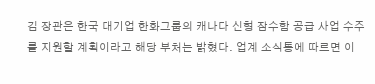김 장관은 한국 대기업 한화그룹의 캐나다 신형 잠수함 공급 사업 수주를 지원할 계획이라고 해당 부처는 밝혔다. 업계 소식통에 따르면 이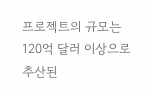프로젝트의 규모는 120억 달러 이상으로 추산된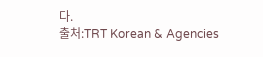다.
출처:TRT Korean & Agencies